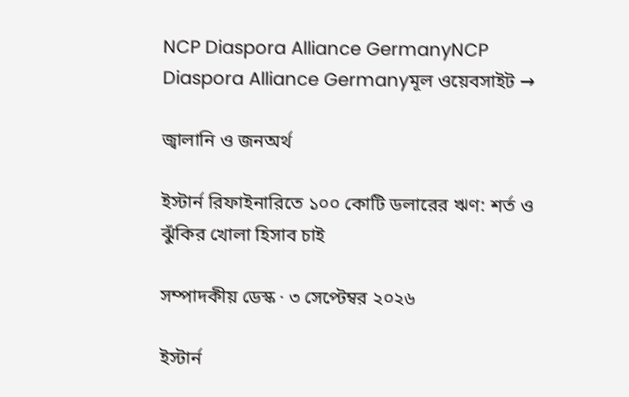NCP Diaspora Alliance GermanyNCP Diaspora Alliance Germanyমূল ওয়েবসাইট →

জ্বালানি ও জনঅর্থ

ইস্টার্ন রিফাইনারিতে ১০০ কোটি ডলারের ঋণ: শর্ত ও ঝুঁকির খোলা হিসাব চাই

সম্পাদকীয় ডেস্ক · ৩ সেপ্টেম্বর ২০২৬

ইস্টার্ন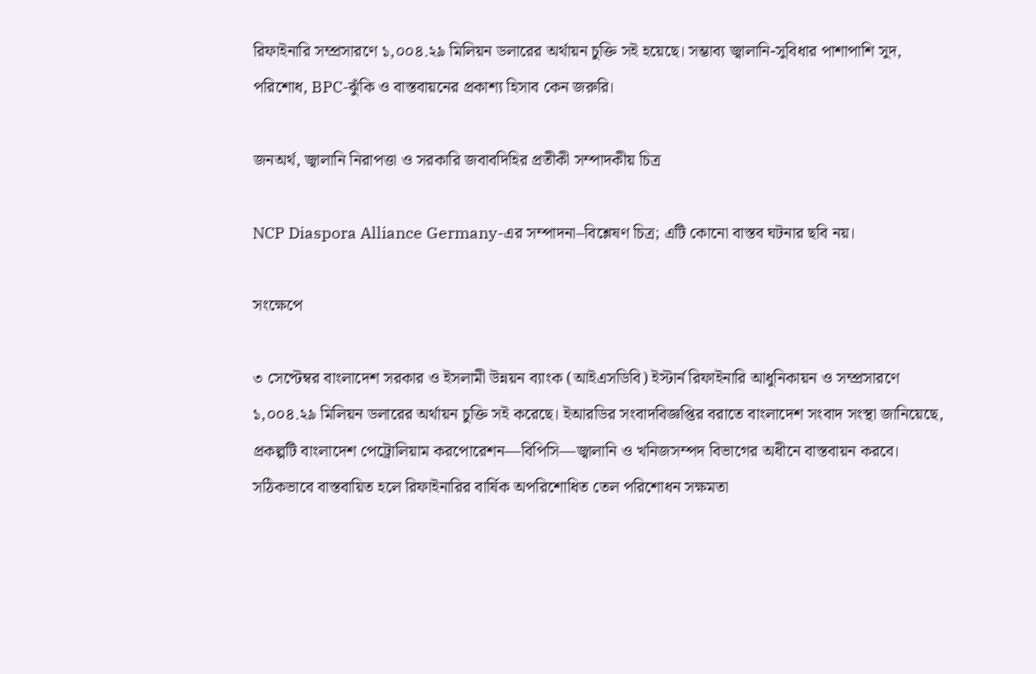রিফাইনারি সম্প্রসারণে ১,০০৪.২৯ মিলিয়ন ডলারের অর্থায়ন চুক্তি সই হয়েছে। সম্ভাব্য জ্বালানি-সুবিধার পাশাপাশি সুদ, পরিশোধ, BPC-ঝুঁকি ও বাস্তবায়নের প্রকাশ্য হিসাব কেন জরুরি।

জনঅর্থ, জ্বালানি নিরাপত্তা ও সরকারি জবাবদিহির প্রতীকী সম্পাদকীয় চিত্র

NCP Diaspora Alliance Germany-এর সম্পাদনা–বিশ্লেষণ চিত্র; এটি কোনো বাস্তব ঘটনার ছবি নয়।

সংক্ষেপে

৩ সেপ্টেম্বর বাংলাদেশ সরকার ও ইসলামী উন্নয়ন ব্যাংক (আইএসডিবি) ইস্টার্ন রিফাইনারি আধুনিকায়ন ও সম্প্রসারণে ১,০০৪.২৯ মিলিয়ন ডলারের অর্থায়ন চুক্তি সই করেছে। ইআরডির সংবাদবিজ্ঞপ্তির বরাতে বাংলাদেশ সংবাদ সংস্থা জানিয়েছে, প্রকল্পটি বাংলাদেশ পেট্রোলিয়াম করপোরেশন—বিপিসি—জ্বালানি ও খনিজসম্পদ বিভাগের অধীনে বাস্তবায়ন করবে। সঠিকভাবে বাস্তবায়িত হলে রিফাইনারির বার্ষিক অপরিশোধিত তেল পরিশোধন সক্ষমতা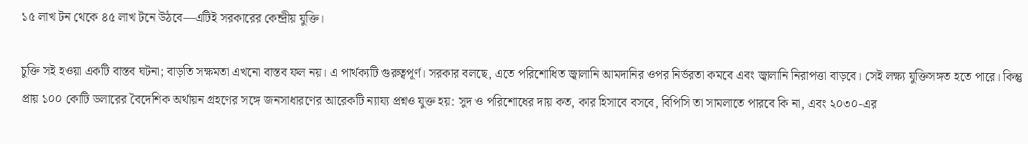১৫ লাখ টন থেকে ৪৫ লাখ টনে উঠবে—এটিই সরকারের কেন্দ্রীয় যুক্তি।

চুক্তি সই হওয়া একটি বাস্তব ঘটনা; বাড়তি সক্ষমতা এখনো বাস্তব ফল নয়। এ পার্থক্যটি গুরুত্বপূর্ণ। সরকার বলছে, এতে পরিশোধিত জ্বালানি আমদানির ওপর নির্ভরতা কমবে এবং জ্বালানি নিরাপত্তা বাড়বে। সেই লক্ষ্য যুক্তিসঙ্গত হতে পারে। কিন্তু প্রায় ১০০ কোটি ডলারের বৈদেশিক অর্থায়ন গ্রহণের সঙ্গে জনসাধারণের আরেকটি ন্যায্য প্রশ্নও যুক্ত হয়: সুদ ও পরিশোধের দায় কত, কার হিসাবে বসবে, বিপিসি তা সামলাতে পারবে কি না, এবং ২০৩০-এর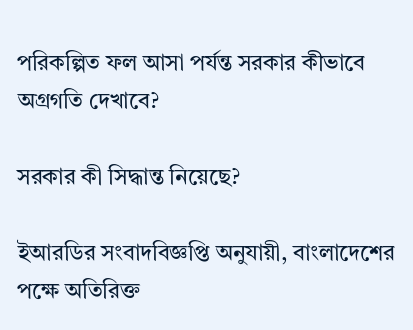পরিকল্পিত ফল আসা পর্যন্ত সরকার কীভাবে অগ্রগতি দেখাবে?

সরকার কী সিদ্ধান্ত নিয়েছে?

ইআরডির সংবাদবিজ্ঞপ্তি অনুযায়ী, বাংলাদেশের পক্ষে অতিরিক্ত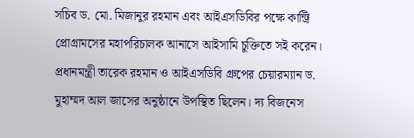সচিব ড. মো. মিজানুর রহমান এবং আইএসডিবির পক্ষে কান্ট্রি প্রোগ্রামসের মহাপরিচালক আনাসে আইসামি চুক্তিতে সই করেন। প্রধানমন্ত্রী তারেক রহমান ও আইএসডিবি গ্রুপের চেয়ারম্যান ড. মুহাম্মদ আল জাসের অনুষ্ঠানে উপস্থিত ছিলেন। দ্য বিজনেস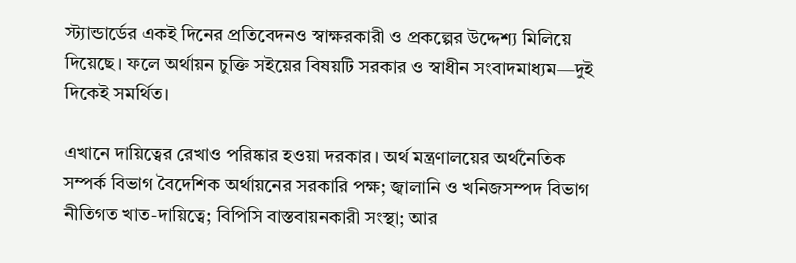স্ট্যান্ডার্ডের একই দিনের প্রতিবেদনও স্বাক্ষরকারী ও প্রকল্পের উদ্দেশ্য মিলিয়ে দিয়েছে। ফলে অর্থায়ন চুক্তি সইয়ের বিষয়টি সরকার ও স্বাধীন সংবাদমাধ্যম—দুই দিকেই সমর্থিত।

এখানে দায়িত্বের রেখাও পরিষ্কার হওয়া দরকার। অর্থ মন্ত্রণালয়ের অর্থনৈতিক সম্পর্ক বিভাগ বৈদেশিক অর্থায়নের সরকারি পক্ষ; জ্বালানি ও খনিজসম্পদ বিভাগ নীতিগত খাত-দায়িত্বে; বিপিসি বাস্তবায়নকারী সংস্থা; আর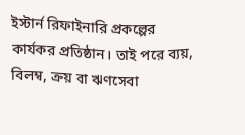ইস্টার্ন রিফাইনারি প্রকল্পের কার্যকর প্রতিষ্ঠান। তাই পরে ব্যয়, বিলম্ব, ক্রয় বা ঋণসেবা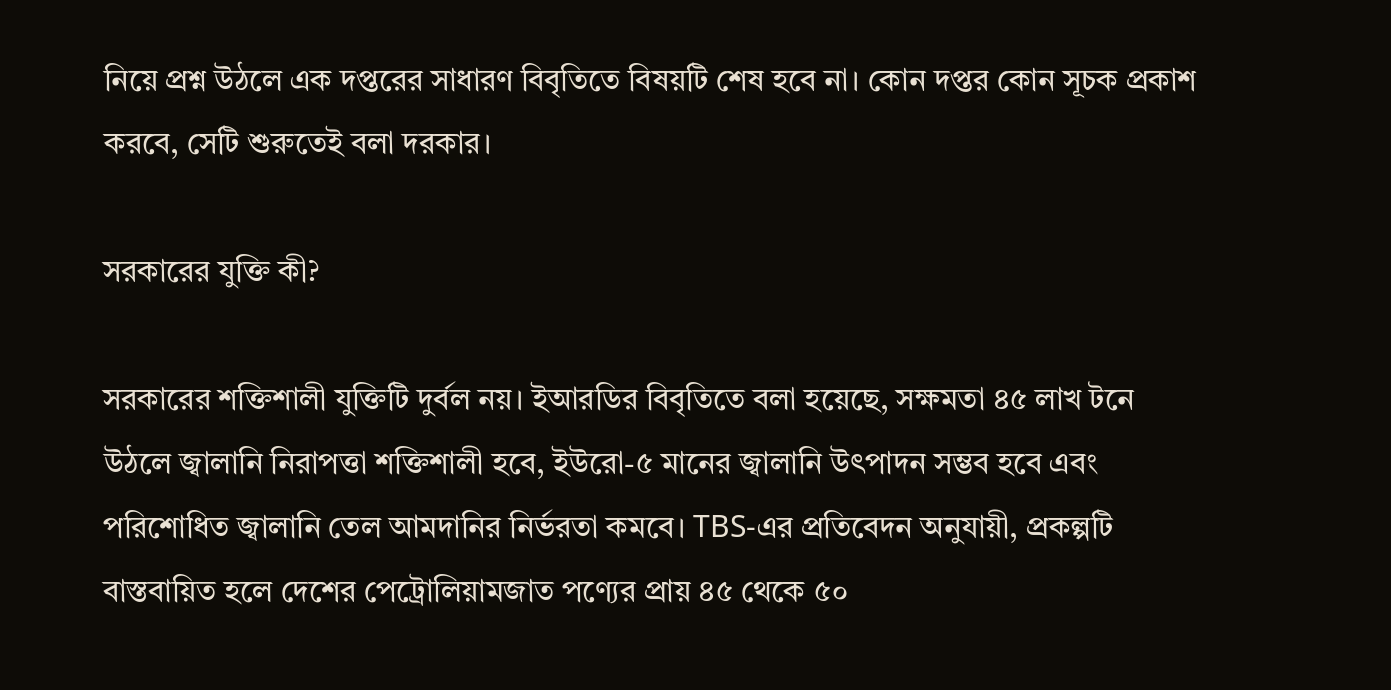নিয়ে প্রশ্ন উঠলে এক দপ্তরের সাধারণ বিবৃতিতে বিষয়টি শেষ হবে না। কোন দপ্তর কোন সূচক প্রকাশ করবে, সেটি শুরুতেই বলা দরকার।

সরকারের যুক্তি কী?

সরকারের শক্তিশালী যুক্তিটি দুর্বল নয়। ইআরডির বিবৃতিতে বলা হয়েছে, সক্ষমতা ৪৫ লাখ টনে উঠলে জ্বালানি নিরাপত্তা শক্তিশালী হবে, ইউরো-৫ মানের জ্বালানি উৎপাদন সম্ভব হবে এবং পরিশোধিত জ্বালানি তেল আমদানির নির্ভরতা কমবে। TBS-এর প্রতিবেদন অনুযায়ী, প্রকল্পটি বাস্তবায়িত হলে দেশের পেট্রোলিয়ামজাত পণ্যের প্রায় ৪৫ থেকে ৫০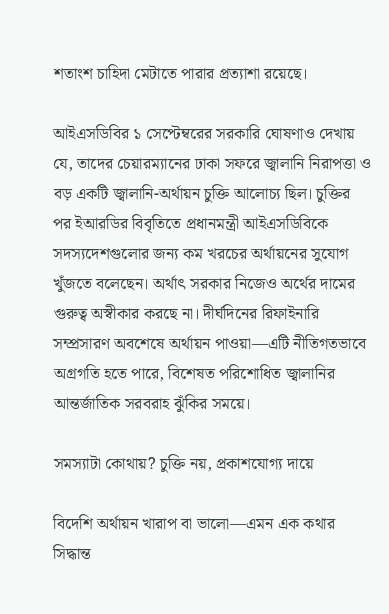শতাংশ চাহিদা মেটাতে পারার প্রত্যাশা রয়েছে।

আইএসডিবির ১ সেপ্টেম্বরের সরকারি ঘোষণাও দেখায় যে, তাদের চেয়ারম্যানের ঢাকা সফরে জ্বালানি নিরাপত্তা ও বড় একটি জ্বালানি-অর্থায়ন চুক্তি আলোচ্য ছিল। চুক্তির পর ইআরডির বিবৃতিতে প্রধানমন্ত্রী আইএসডিবিকে সদস্যদেশগুলোর জন্য কম খরচের অর্থায়নের সুযোগ খুঁজতে বলেছেন। অর্থাৎ সরকার নিজেও অর্থের দামের গুরুত্ব অস্বীকার করছে না। দীর্ঘদিনের রিফাইনারি সম্প্রসারণ অবশেষে অর্থায়ন পাওয়া—এটি নীতিগতভাবে অগ্রগতি হতে পারে, বিশেষত পরিশোধিত জ্বালানির আন্তর্জাতিক সরবরাহ ঝুঁকির সময়ে।

সমস্যাটা কোথায়? চুক্তি নয়, প্রকাশযোগ্য দায়ে

বিদেশি অর্থায়ন খারাপ বা ভালো—এমন এক কথার সিদ্ধান্ত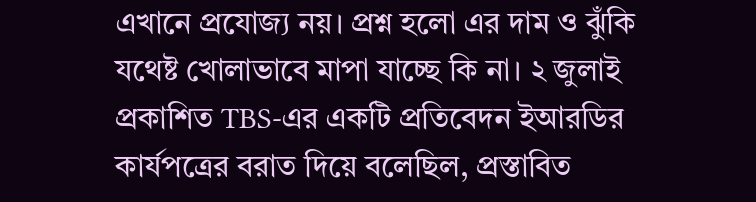এখানে প্রযোজ্য নয়। প্রশ্ন হলো এর দাম ও ঝুঁকি যথেষ্ট খোলাভাবে মাপা যাচ্ছে কি না। ২ জুলাই প্রকাশিত TBS-এর একটি প্রতিবেদন ইআরডির কার্যপত্রের বরাত দিয়ে বলেছিল, প্রস্তাবিত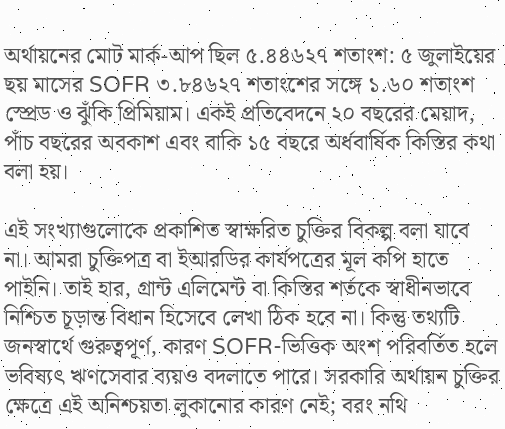অর্থায়নের মোট মার্ক-আপ ছিল ৫.৪৪৬২৭ শতাংশ: ৫ জুলাইয়ের ছয় মাসের SOFR ৩.৮৪৬২৭ শতাংশের সঙ্গে ১.৬০ শতাংশ স্প্রেড ও ঝুঁকি প্রিমিয়াম। একই প্রতিবেদনে ২০ বছরের মেয়াদ, পাঁচ বছরের অবকাশ এবং বাকি ১৫ বছরে অর্ধবার্ষিক কিস্তির কথা বলা হয়।

এই সংখ্যাগুলোকে প্রকাশিত স্বাক্ষরিত চুক্তির বিকল্প বলা যাবে না। আমরা চুক্তিপত্র বা ইআরডির কার্যপত্রের মূল কপি হাতে পাইনি। তাই হার, গ্রান্ট এলিমেন্ট বা কিস্তির শর্তকে স্বাধীনভাবে নিশ্চিত চূড়ান্ত বিধান হিসেবে লেখা ঠিক হবে না। কিন্তু তথ্যটি জনস্বার্থে গুরুত্বপূর্ণ, কারণ SOFR-ভিত্তিক অংশ পরিবর্তিত হলে ভবিষ্যৎ ঋণসেবার ব্যয়ও বদলাতে পারে। সরকারি অর্থায়ন চুক্তির ক্ষেত্রে এই অনিশ্চয়তা লুকানোর কারণ নেই; বরং নথি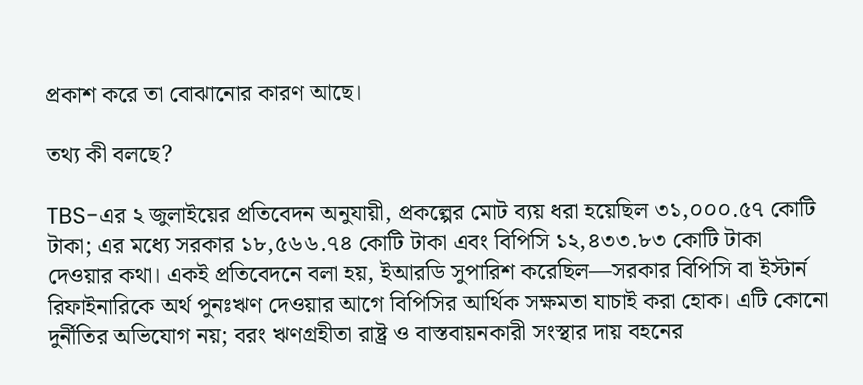প্রকাশ করে তা বোঝানোর কারণ আছে।

তথ্য কী বলছে?

TBS-এর ২ জুলাইয়ের প্রতিবেদন অনুযায়ী, প্রকল্পের মোট ব্যয় ধরা হয়েছিল ৩১,০০০.৫৭ কোটি টাকা; এর মধ্যে সরকার ১৮,৫৬৬.৭৪ কোটি টাকা এবং বিপিসি ১২,৪৩৩.৮৩ কোটি টাকা দেওয়ার কথা। একই প্রতিবেদনে বলা হয়, ইআরডি সুপারিশ করেছিল—সরকার বিপিসি বা ইস্টার্ন রিফাইনারিকে অর্থ পুনঃঋণ দেওয়ার আগে বিপিসির আর্থিক সক্ষমতা যাচাই করা হোক। এটি কোনো দুর্নীতির অভিযোগ নয়; বরং ঋণগ্রহীতা রাষ্ট্র ও বাস্তবায়নকারী সংস্থার দায় বহনের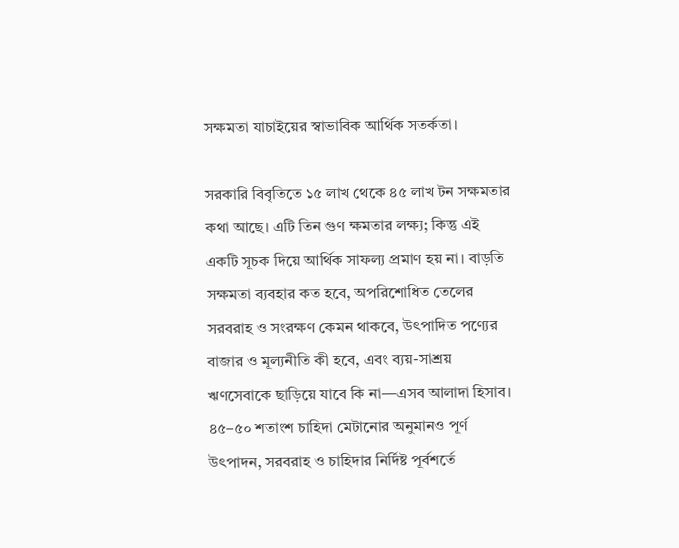সক্ষমতা যাচাইয়ের স্বাভাবিক আর্থিক সতর্কতা।

সরকারি বিবৃতিতে ১৫ লাখ থেকে ৪৫ লাখ টন সক্ষমতার কথা আছে। এটি তিন গুণ ক্ষমতার লক্ষ্য; কিন্তু এই একটি সূচক দিয়ে আর্থিক সাফল্য প্রমাণ হয় না। বাড়তি সক্ষমতা ব্যবহার কত হবে, অপরিশোধিত তেলের সরবরাহ ও সংরক্ষণ কেমন থাকবে, উৎপাদিত পণ্যের বাজার ও মূল্যনীতি কী হবে, এবং ব্যয়-সাশ্রয় ঋণসেবাকে ছাড়িয়ে যাবে কি না—এসব আলাদা হিসাব। ৪৫–৫০ শতাংশ চাহিদা মেটানোর অনুমানও পূর্ণ উৎপাদন, সরবরাহ ও চাহিদার নির্দিষ্ট পূর্বশর্তে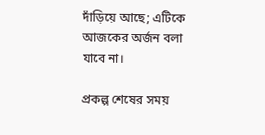দাঁড়িয়ে আছে; এটিকে আজকের অর্জন বলা যাবে না।

প্রকল্প শেষের সময়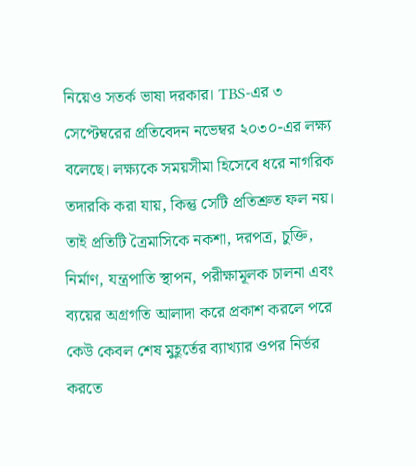নিয়েও সতর্ক ভাষা দরকার। TBS-এর ৩ সেপ্টেম্বরের প্রতিবেদন নভেম্বর ২০৩০-এর লক্ষ্য বলেছে। লক্ষ্যকে সময়সীমা হিসেবে ধরে নাগরিক তদারকি করা যায়, কিন্তু সেটি প্রতিশ্রুত ফল নয়। তাই প্রতিটি ত্রৈমাসিকে নকশা, দরপত্র, চুক্তি, নির্মাণ, যন্ত্রপাতি স্থাপন, পরীক্ষামূলক চালনা এবং ব্যয়ের অগ্রগতি আলাদা করে প্রকাশ করলে পরে কেউ কেবল শেষ মুহূর্তের ব্যাখ্যার ওপর নির্ভর করতে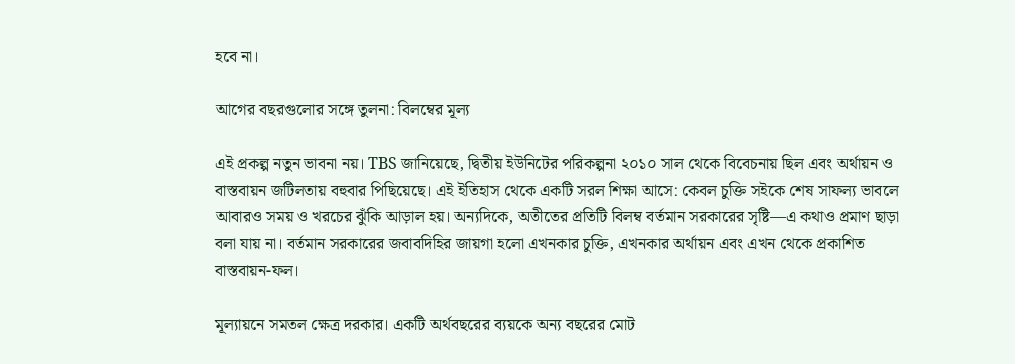হবে না।

আগের বছরগুলোর সঙ্গে তুলনা: বিলম্বের মূল্য

এই প্রকল্প নতুন ভাবনা নয়। TBS জানিয়েছে, দ্বিতীয় ইউনিটের পরিকল্পনা ২০১০ সাল থেকে বিবেচনায় ছিল এবং অর্থায়ন ও বাস্তবায়ন জটিলতায় বহুবার পিছিয়েছে। এই ইতিহাস থেকে একটি সরল শিক্ষা আসে: কেবল চুক্তি সইকে শেষ সাফল্য ভাবলে আবারও সময় ও খরচের ঝুঁকি আড়াল হয়। অন্যদিকে, অতীতের প্রতিটি বিলম্ব বর্তমান সরকারের সৃষ্টি—এ কথাও প্রমাণ ছাড়া বলা যায় না। বর্তমান সরকারের জবাবদিহির জায়গা হলো এখনকার চুক্তি, এখনকার অর্থায়ন এবং এখন থেকে প্রকাশিত বাস্তবায়ন-ফল।

মূল্যায়নে সমতল ক্ষেত্র দরকার। একটি অর্থবছরের ব্যয়কে অন্য বছরের মোট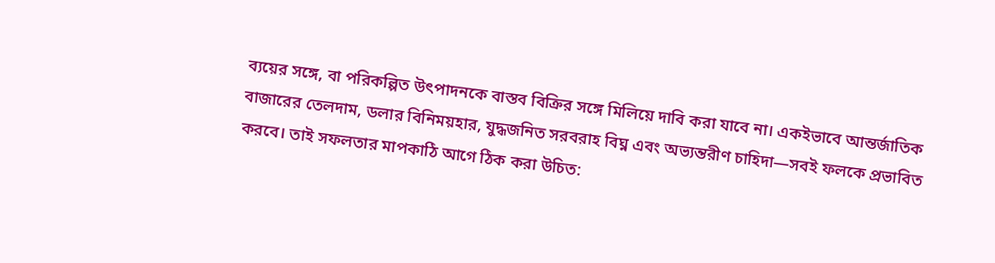ব্যয়ের সঙ্গে, বা পরিকল্পিত উৎপাদনকে বাস্তব বিক্রির সঙ্গে মিলিয়ে দাবি করা যাবে না। একইভাবে আন্তর্জাতিক বাজারের তেলদাম, ডলার বিনিময়হার, যুদ্ধজনিত সরবরাহ বিঘ্ন এবং অভ্যন্তরীণ চাহিদা—সবই ফলকে প্রভাবিত করবে। তাই সফলতার মাপকাঠি আগে ঠিক করা উচিত: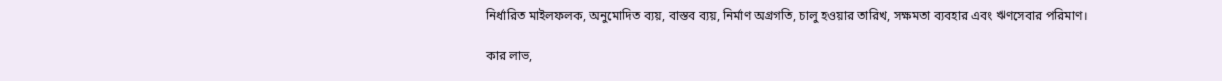নির্ধারিত মাইলফলক, অনুমোদিত ব্যয়, বাস্তব ব্যয়, নির্মাণ অগ্রগতি, চালু হওয়ার তারিখ, সক্ষমতা ব্যবহার এবং ঋণসেবার পরিমাণ।

কার লাভ,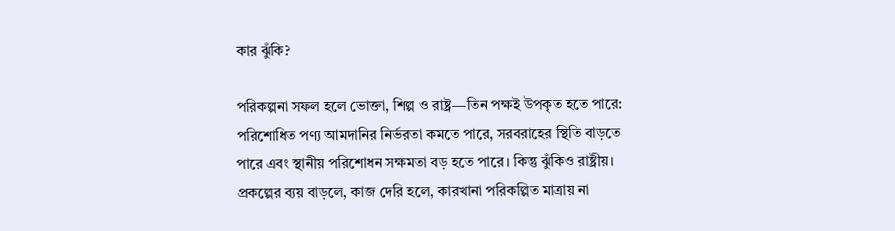কার ঝুঁকি?

পরিকল্পনা সফল হলে ভোক্তা, শিল্প ও রাষ্ট্র—তিন পক্ষই উপকৃত হতে পারে: পরিশোধিত পণ্য আমদানির নির্ভরতা কমতে পারে, সরবরাহের স্থিতি বাড়তে পারে এবং স্থানীয় পরিশোধন সক্ষমতা বড় হতে পারে। কিন্তু ঝুঁকিও রাষ্ট্রীয়। প্রকল্পের ব্যয় বাড়লে, কাজ দেরি হলে, কারখানা পরিকল্পিত মাত্রায় না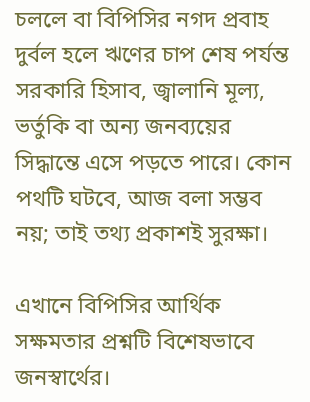চললে বা বিপিসির নগদ প্রবাহ দুর্বল হলে ঋণের চাপ শেষ পর্যন্ত সরকারি হিসাব, জ্বালানি মূল্য, ভর্তুকি বা অন্য জনব্যয়ের সিদ্ধান্তে এসে পড়তে পারে। কোন পথটি ঘটবে, আজ বলা সম্ভব নয়; তাই তথ্য প্রকাশই সুরক্ষা।

এখানে বিপিসির আর্থিক সক্ষমতার প্রশ্নটি বিশেষভাবে জনস্বার্থের।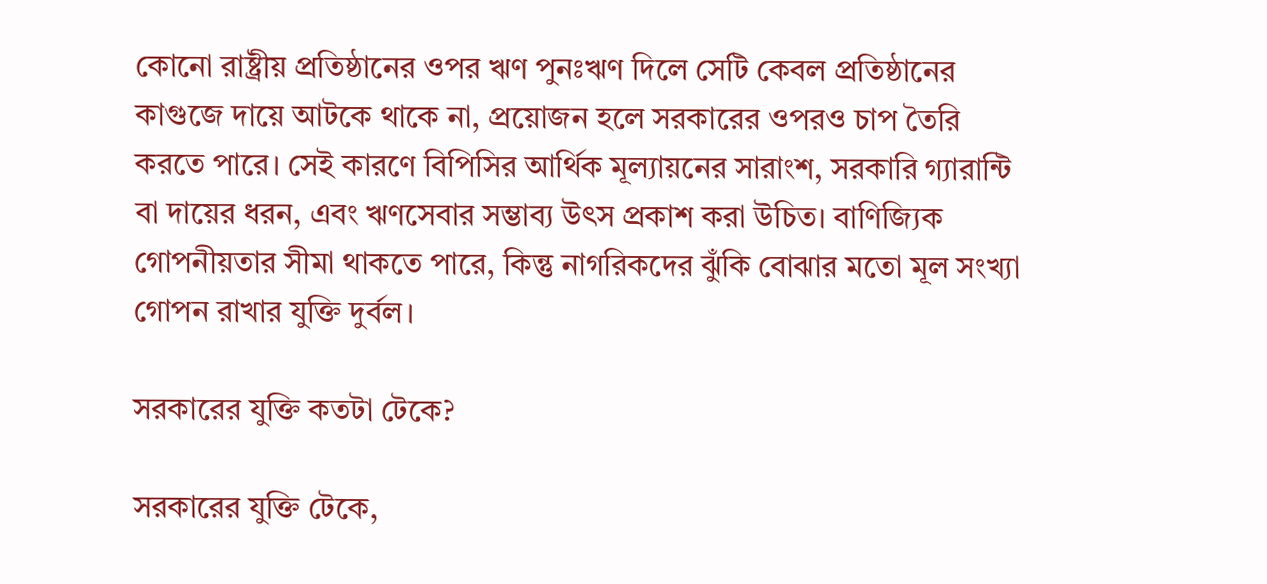কোনো রাষ্ট্রীয় প্রতিষ্ঠানের ওপর ঋণ পুনঃঋণ দিলে সেটি কেবল প্রতিষ্ঠানের কাগুজে দায়ে আটকে থাকে না, প্রয়োজন হলে সরকারের ওপরও চাপ তৈরি করতে পারে। সেই কারণে বিপিসির আর্থিক মূল্যায়নের সারাংশ, সরকারি গ্যারান্টি বা দায়ের ধরন, এবং ঋণসেবার সম্ভাব্য উৎস প্রকাশ করা উচিত। বাণিজ্যিক গোপনীয়তার সীমা থাকতে পারে, কিন্তু নাগরিকদের ঝুঁকি বোঝার মতো মূল সংখ্যা গোপন রাখার যুক্তি দুর্বল।

সরকারের যুক্তি কতটা টেকে?

সরকারের যুক্তি টেকে,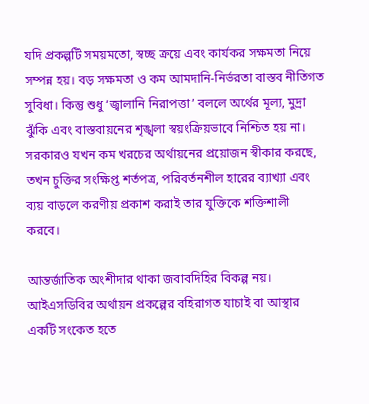যদি প্রকল্পটি সময়মতো, স্বচ্ছ ক্রয়ে এবং কার্যকর সক্ষমতা নিয়ে সম্পন্ন হয়। বড় সক্ষমতা ও কম আমদানি-নির্ভরতা বাস্তব নীতিগত সুবিধা। কিন্তু শুধু ‘জ্বালানি নিরাপত্তা’ বললে অর্থের মূল্য, মুদ্রা ঝুঁকি এবং বাস্তবায়নের শৃঙ্খলা স্বয়ংক্রিয়ভাবে নিশ্চিত হয় না। সরকারও যখন কম খরচের অর্থায়নের প্রয়োজন স্বীকার করছে, তখন চুক্তির সংক্ষিপ্ত শর্তপত্র, পরিবর্তনশীল হারের ব্যাখ্যা এবং ব্যয় বাড়লে করণীয় প্রকাশ করাই তার যুক্তিকে শক্তিশালী করবে।

আন্তর্জাতিক অংশীদার থাকা জবাবদিহির বিকল্প নয়। আইএসডিবির অর্থায়ন প্রকল্পের বহিরাগত যাচাই বা আস্থার একটি সংকেত হতে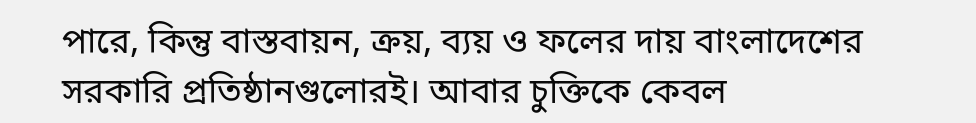পারে, কিন্তু বাস্তবায়ন, ক্রয়, ব্যয় ও ফলের দায় বাংলাদেশের সরকারি প্রতিষ্ঠানগুলোরই। আবার চুক্তিকে কেবল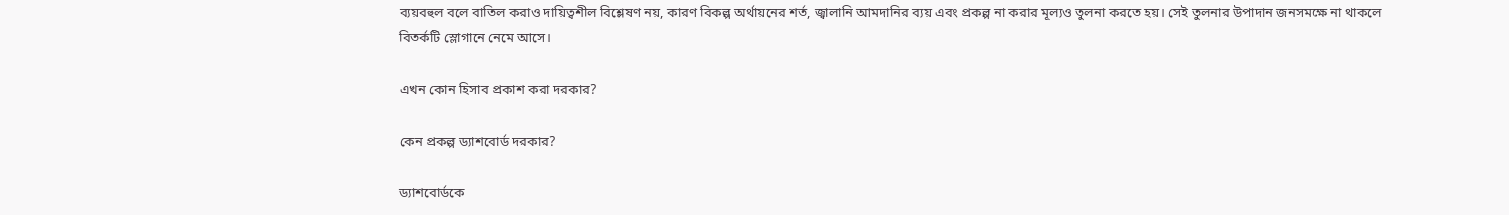ব্যয়বহুল বলে বাতিল করাও দায়িত্বশীল বিশ্লেষণ নয়, কারণ বিকল্প অর্থায়নের শর্ত, জ্বালানি আমদানির ব্যয় এবং প্রকল্প না করার মূল্যও তুলনা করতে হয়। সেই তুলনার উপাদান জনসমক্ষে না থাকলে বিতর্কটি স্লোগানে নেমে আসে।

এখন কোন হিসাব প্রকাশ করা দরকার?

কেন প্রকল্প ড্যাশবোর্ড দরকার?

ড্যাশবোর্ডকে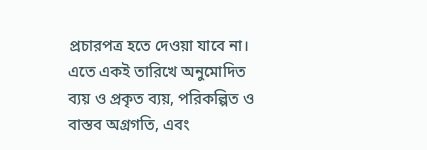প্রচারপত্র হতে দেওয়া যাবে না। এতে একই তারিখে অনুমোদিত ব্যয় ও প্রকৃত ব্যয়, পরিকল্পিত ও বাস্তব অগ্রগতি, এবং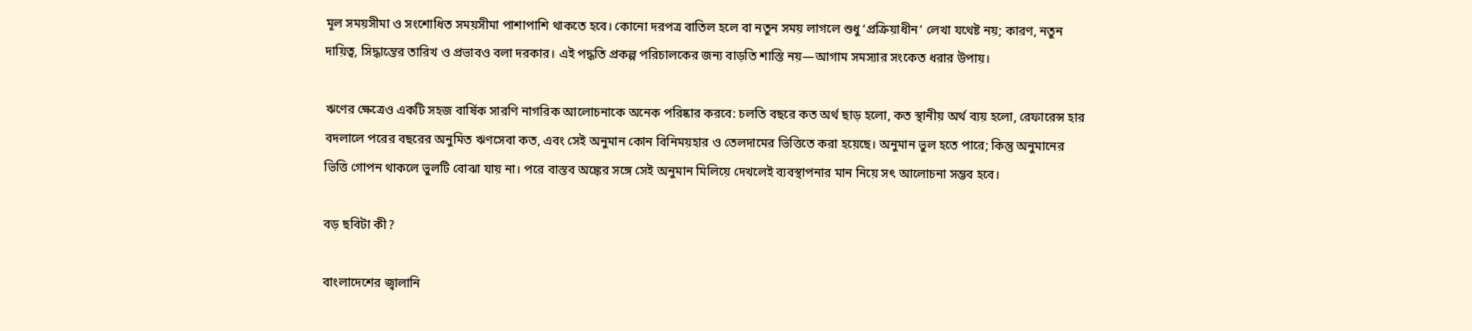মূল সময়সীমা ও সংশোধিত সময়সীমা পাশাপাশি থাকতে হবে। কোনো দরপত্র বাতিল হলে বা নতুন সময় লাগলে শুধু ‘প্রক্রিয়াধীন’ লেখা যথেষ্ট নয়; কারণ, নতুন দায়িত্ব, সিদ্ধান্তের তারিখ ও প্রভাবও বলা দরকার। এই পদ্ধতি প্রকল্প পরিচালকের জন্য বাড়তি শাস্তি নয়—আগাম সমস্যার সংকেত ধরার উপায়।

ঋণের ক্ষেত্রেও একটি সহজ বার্ষিক সারণি নাগরিক আলোচনাকে অনেক পরিষ্কার করবে: চলতি বছরে কত অর্থ ছাড় হলো, কত স্থানীয় অর্থ ব্যয় হলো, রেফারেন্স হার বদলালে পরের বছরের অনুমিত ঋণসেবা কত, এবং সেই অনুমান কোন বিনিময়হার ও তেলদামের ভিত্তিতে করা হয়েছে। অনুমান ভুল হতে পারে; কিন্তু অনুমানের ভিত্তি গোপন থাকলে ভুলটি বোঝা যায় না। পরে বাস্তব অঙ্কের সঙ্গে সেই অনুমান মিলিয়ে দেখলেই ব্যবস্থাপনার মান নিয়ে সৎ আলোচনা সম্ভব হবে।

বড় ছবিটা কী?

বাংলাদেশের জ্বালানি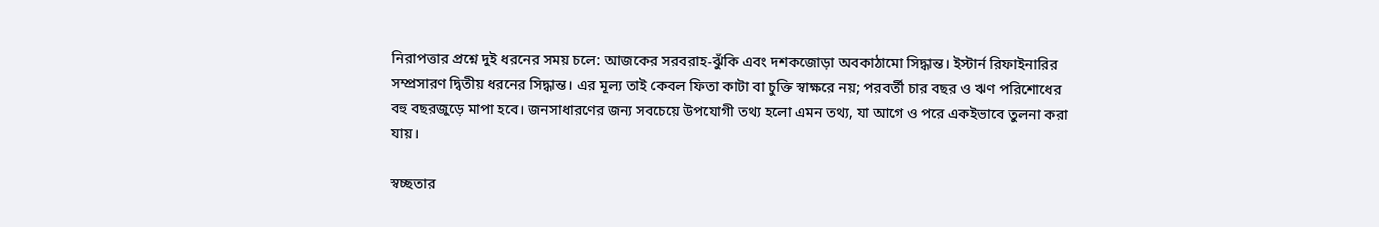নিরাপত্তার প্রশ্নে দুই ধরনের সময় চলে: আজকের সরবরাহ-ঝুঁকি এবং দশকজোড়া অবকাঠামো সিদ্ধান্ত। ইস্টার্ন রিফাইনারির সম্প্রসারণ দ্বিতীয় ধরনের সিদ্ধান্ত। এর মূল্য তাই কেবল ফিতা কাটা বা চুক্তি স্বাক্ষরে নয়; পরবর্তী চার বছর ও ঋণ পরিশোধের বহু বছরজুড়ে মাপা হবে। জনসাধারণের জন্য সবচেয়ে উপযোগী তথ্য হলো এমন তথ্য, যা আগে ও পরে একইভাবে তুলনা করা যায়।

স্বচ্ছতার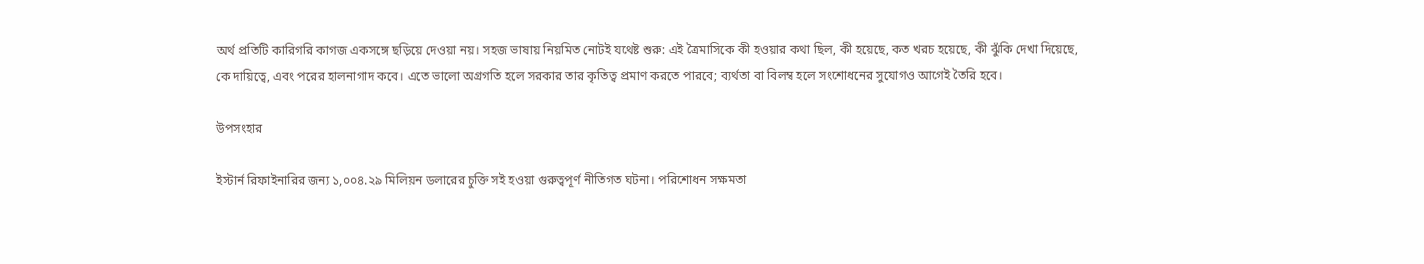অর্থ প্রতিটি কারিগরি কাগজ একসঙ্গে ছড়িয়ে দেওয়া নয়। সহজ ভাষায় নিয়মিত নোটই যথেষ্ট শুরু: এই ত্রৈমাসিকে কী হওয়ার কথা ছিল, কী হয়েছে, কত খরচ হয়েছে, কী ঝুঁকি দেখা দিয়েছে, কে দায়িত্বে, এবং পরের হালনাগাদ কবে। এতে ভালো অগ্রগতি হলে সরকার তার কৃতিত্ব প্রমাণ করতে পারবে; ব্যর্থতা বা বিলম্ব হলে সংশোধনের সুযোগও আগেই তৈরি হবে।

উপসংহার

ইস্টার্ন রিফাইনারির জন্য ১,০০৪.২৯ মিলিয়ন ডলারের চুক্তি সই হওয়া গুরুত্বপূর্ণ নীতিগত ঘটনা। পরিশোধন সক্ষমতা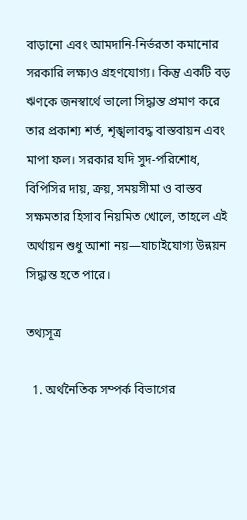বাড়ানো এবং আমদানি-নির্ভরতা কমানোর সরকারি লক্ষ্যও গ্রহণযোগ্য। কিন্তু একটি বড় ঋণকে জনস্বার্থে ভালো সিদ্ধান্ত প্রমাণ করে তার প্রকাশ্য শর্ত, শৃঙ্খলাবদ্ধ বাস্তবায়ন এবং মাপা ফল। সরকার যদি সুদ-পরিশোধ, বিপিসির দায়, ক্রয়, সময়সীমা ও বাস্তব সক্ষমতার হিসাব নিয়মিত খোলে, তাহলে এই অর্থায়ন শুধু আশা নয়—যাচাইযোগ্য উন্নয়ন সিদ্ধান্ত হতে পারে।

তথ্যসূত্র

  1. অর্থনৈতিক সম্পর্ক বিভাগের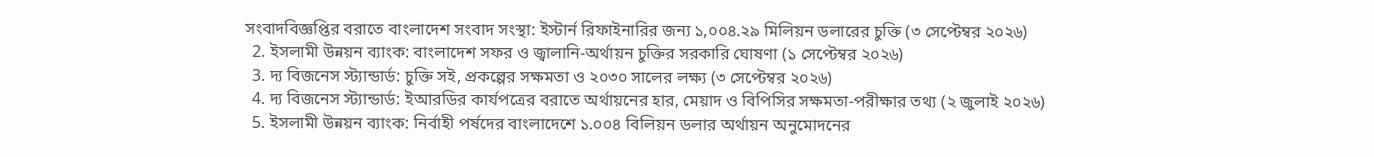সংবাদবিজ্ঞপ্তির বরাতে বাংলাদেশ সংবাদ সংস্থা: ইস্টার্ন রিফাইনারির জন্য ১,০০৪.২৯ মিলিয়ন ডলারের চুক্তি (৩ সেপ্টেম্বর ২০২৬)
  2. ইসলামী উন্নয়ন ব্যাংক: বাংলাদেশ সফর ও জ্বালানি-অর্থায়ন চুক্তির সরকারি ঘোষণা (১ সেপ্টেম্বর ২০২৬)
  3. দ্য বিজনেস স্ট্যান্ডার্ড: চুক্তি সই, প্রকল্পের সক্ষমতা ও ২০৩০ সালের লক্ষ্য (৩ সেপ্টেম্বর ২০২৬)
  4. দ্য বিজনেস স্ট্যান্ডার্ড: ইআরডির কার্যপত্রের বরাতে অর্থায়নের হার, মেয়াদ ও বিপিসির সক্ষমতা-পরীক্ষার তথ্য (২ জুলাই ২০২৬)
  5. ইসলামী উন্নয়ন ব্যাংক: নির্বাহী পর্ষদের বাংলাদেশে ১.০০৪ বিলিয়ন ডলার অর্থায়ন অনুমোদনের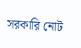সরকারি নোট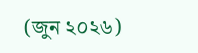(জুন ২০২৬)